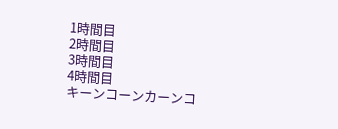1時間目
2時間目
3時間目
4時間目
キーンコーンカーンコ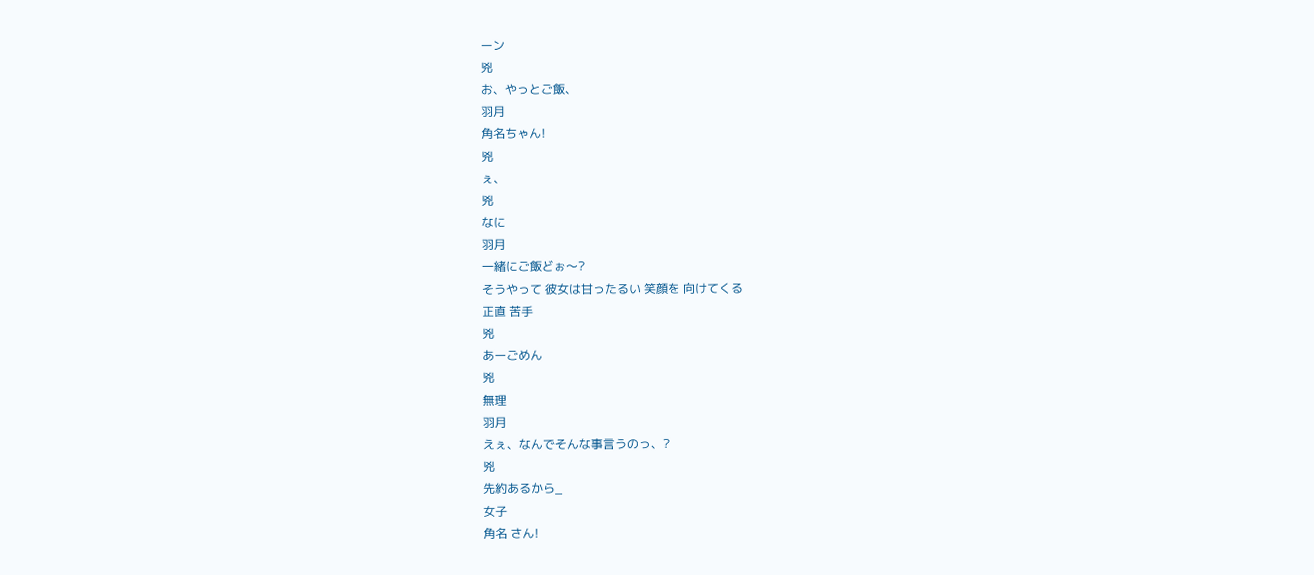ーン
兇
お、やっとご飯、
羽月
角名ちゃん!
兇
ぇ、
兇
なに
羽月
一緒にご飯どぉ〜?
そうやって 彼女は甘ったるい 笑顔を 向けてくる
正直 苦手
兇
あーごめん
兇
無理
羽月
えぇ、なんでそんな事言うのっ、?
兇
先約あるから_
女子
角名 さん!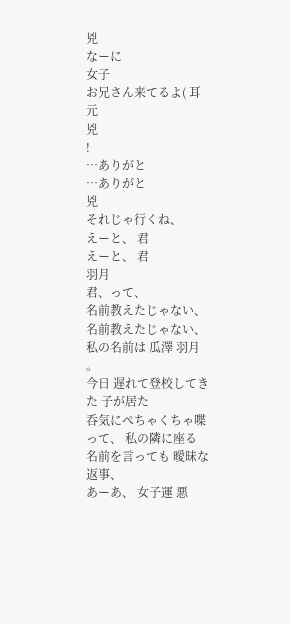兇
なーに
女子
お兄さん来てるよ( 耳元
兇
!
…ありがと
…ありがと
兇
それじゃ行くね、
えーと、 君
えーと、 君
羽月
君、って、
名前教えたじゃない、
名前教えたじゃない、
私の名前は 瓜澤 羽月 。
今日 遅れて登校してきた 子が居た
呑気にぺちゃくちゃ喋って、 私の隣に座る
名前を言っても 曖昧な返事、
あーあ、 女子運 悪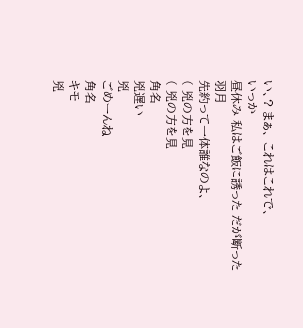い、? まぁ、 これはこれで、
いっか
昼休み 私はご飯に誘った だが断った
羽月
先約って一体誰なのよ、
( 兇の方を見
( 兇の方を見
角名
兇遅い
兇
ごめーんね
角名
キモ
兇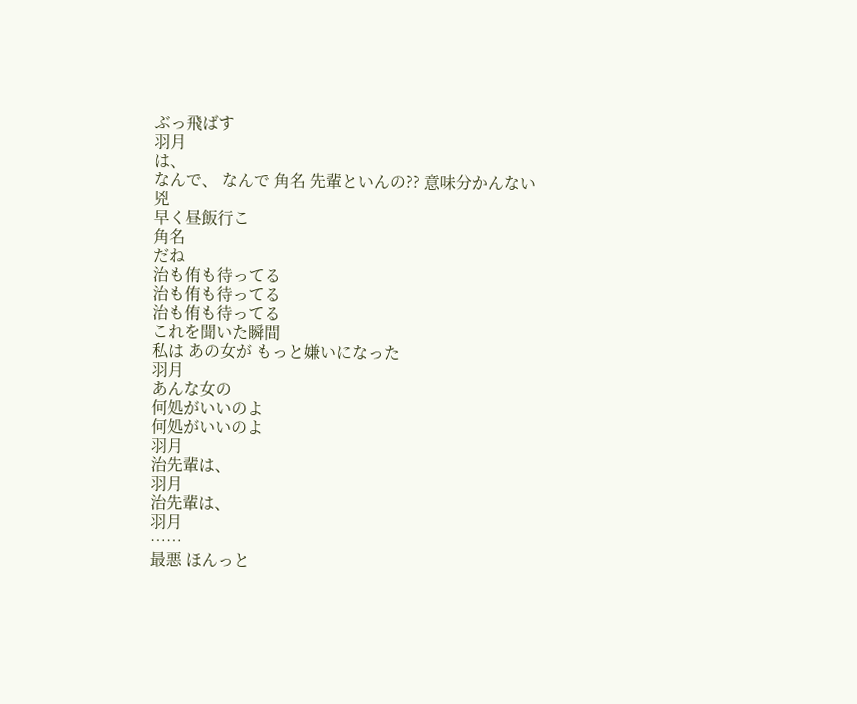ぶっ飛ばす
羽月
は、
なんで、 なんで 角名 先輩といんの?? 意味分かんない
兇
早く昼飯行こ
角名
だね
治も侑も待ってる
治も侑も待ってる
治も侑も待ってる
これを聞いた瞬間
私は あの女が もっと嫌いになった
羽月
あんな女の
何処がいいのよ
何処がいいのよ
羽月
治先輩は、
羽月
治先輩は、
羽月
……
最悪 ほんっと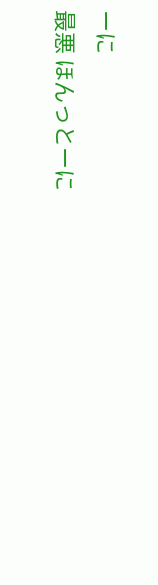ーに
最悪 ほんっとーに